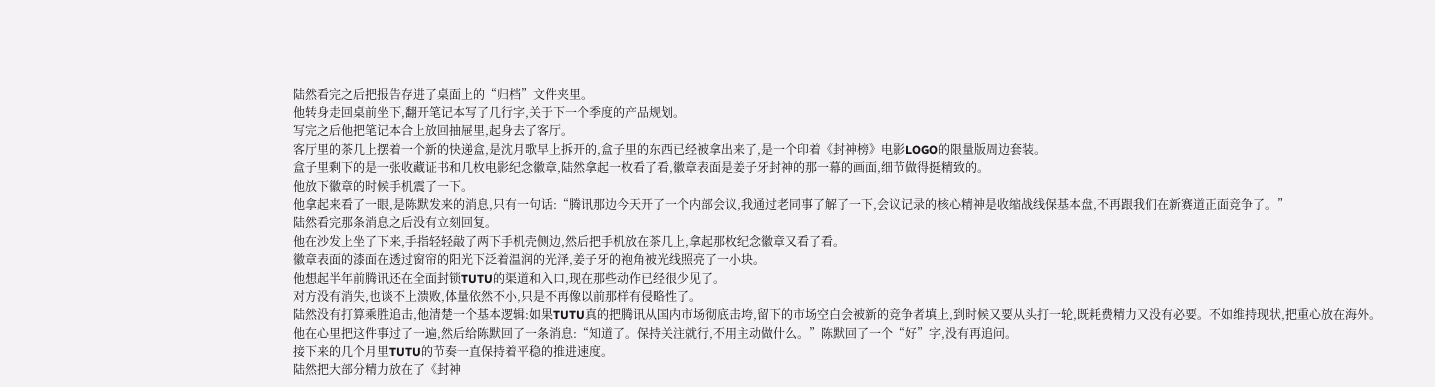陆然看完之后把报告存进了桌面上的“归档”文件夹里。
他转身走回桌前坐下,翻开笔记本写了几行字,关于下一个季度的产品规划。
写完之后他把笔记本合上放回抽屉里,起身去了客厅。
客厅里的茶几上摆着一个新的快递盒,是沈月歌早上拆开的,盒子里的东西已经被拿出来了,是一个印着《封神榜》电影LOGO的限量版周边套装。
盒子里剩下的是一张收藏证书和几枚电影纪念徽章,陆然拿起一枚看了看,徽章表面是姜子牙封神的那一幕的画面,细节做得挺精致的。
他放下徽章的时候手机震了一下。
他拿起来看了一眼,是陈默发来的消息,只有一句话:“腾讯那边今天开了一个内部会议,我通过老同事了解了一下,会议记录的核心精神是收缩战线保基本盘,不再跟我们在新赛道正面竞争了。”
陆然看完那条消息之后没有立刻回复。
他在沙发上坐了下来,手指轻轻敲了两下手机壳侧边,然后把手机放在茶几上,拿起那枚纪念徽章又看了看。
徽章表面的漆面在透过窗帘的阳光下泛着温润的光泽,姜子牙的袍角被光线照亮了一小块。
他想起半年前腾讯还在全面封锁TUTU的渠道和入口,现在那些动作已经很少见了。
对方没有消失,也谈不上溃败,体量依然不小,只是不再像以前那样有侵略性了。
陆然没有打算乘胜追击,他清楚一个基本逻辑:如果TUTU真的把腾讯从国内市场彻底击垮,留下的市场空白会被新的竞争者填上,到时候又要从头打一轮,既耗费精力又没有必要。不如维持现状,把重心放在海外。
他在心里把这件事过了一遍,然后给陈默回了一条消息:“知道了。保持关注就行,不用主动做什么。”陈默回了一个“好”字,没有再追问。
接下来的几个月里TUTU的节奏一直保持着平稳的推进速度。
陆然把大部分精力放在了《封神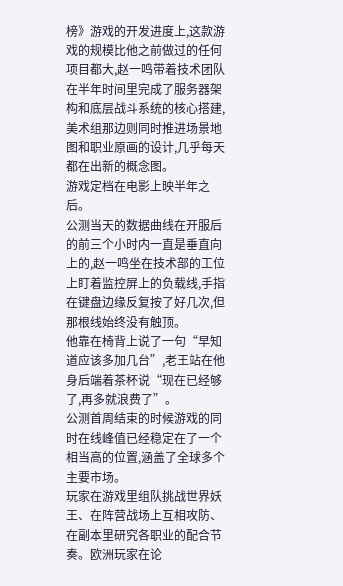榜》游戏的开发进度上,这款游戏的规模比他之前做过的任何项目都大,赵一鸣带着技术团队在半年时间里完成了服务器架构和底层战斗系统的核心搭建,美术组那边则同时推进场景地图和职业原画的设计,几乎每天都在出新的概念图。
游戏定档在电影上映半年之后。
公测当天的数据曲线在开服后的前三个小时内一直是垂直向上的,赵一鸣坐在技术部的工位上盯着监控屏上的负载线,手指在键盘边缘反复按了好几次,但那根线始终没有触顶。
他靠在椅背上说了一句“早知道应该多加几台”,老王站在他身后端着茶杯说“现在已经够了,再多就浪费了”。
公测首周结束的时候游戏的同时在线峰值已经稳定在了一个相当高的位置,涵盖了全球多个主要市场。
玩家在游戏里组队挑战世界妖王、在阵营战场上互相攻防、在副本里研究各职业的配合节奏。欧洲玩家在论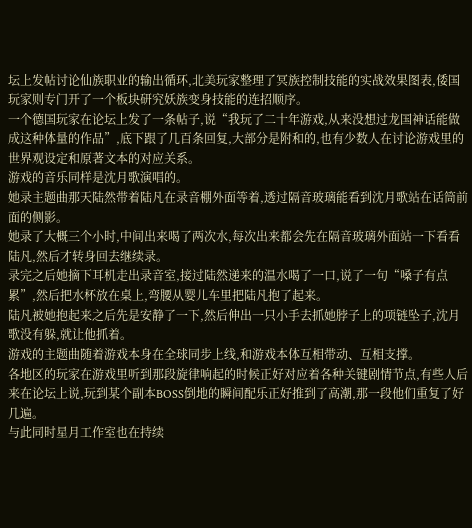坛上发帖讨论仙族职业的输出循环,北美玩家整理了冥族控制技能的实战效果图表,倭国玩家则专门开了一个板块研究妖族变身技能的连招顺序。
一个德国玩家在论坛上发了一条帖子,说“我玩了二十年游戏,从来没想过龙国神话能做成这种体量的作品”,底下跟了几百条回复,大部分是附和的,也有少数人在讨论游戏里的世界观设定和原著文本的对应关系。
游戏的音乐同样是沈月歌演唱的。
她录主题曲那天陆然带着陆凡在录音棚外面等着,透过隔音玻璃能看到沈月歌站在话筒前面的侧影。
她录了大概三个小时,中间出来喝了两次水,每次出来都会先在隔音玻璃外面站一下看看陆凡,然后才转身回去继续录。
录完之后她摘下耳机走出录音室,接过陆然递来的温水喝了一口,说了一句“嗓子有点累”,然后把水杯放在桌上,弯腰从婴儿车里把陆凡抱了起来。
陆凡被她抱起来之后先是安静了一下,然后伸出一只小手去抓她脖子上的项链坠子,沈月歌没有躲,就让他抓着。
游戏的主题曲随着游戏本身在全球同步上线,和游戏本体互相带动、互相支撑。
各地区的玩家在游戏里听到那段旋律响起的时候正好对应着各种关键剧情节点,有些人后来在论坛上说,玩到某个副本BOSS倒地的瞬间配乐正好推到了高潮,那一段他们重复了好几遍。
与此同时星月工作室也在持续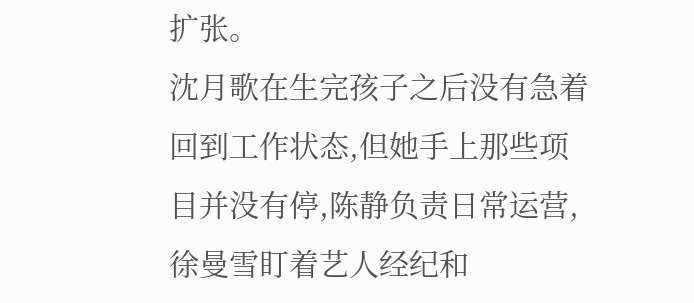扩张。
沈月歌在生完孩子之后没有急着回到工作状态,但她手上那些项目并没有停,陈静负责日常运营,徐曼雪盯着艺人经纪和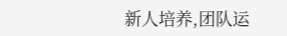新人培养,团队运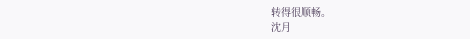转得很顺畅。
沈月